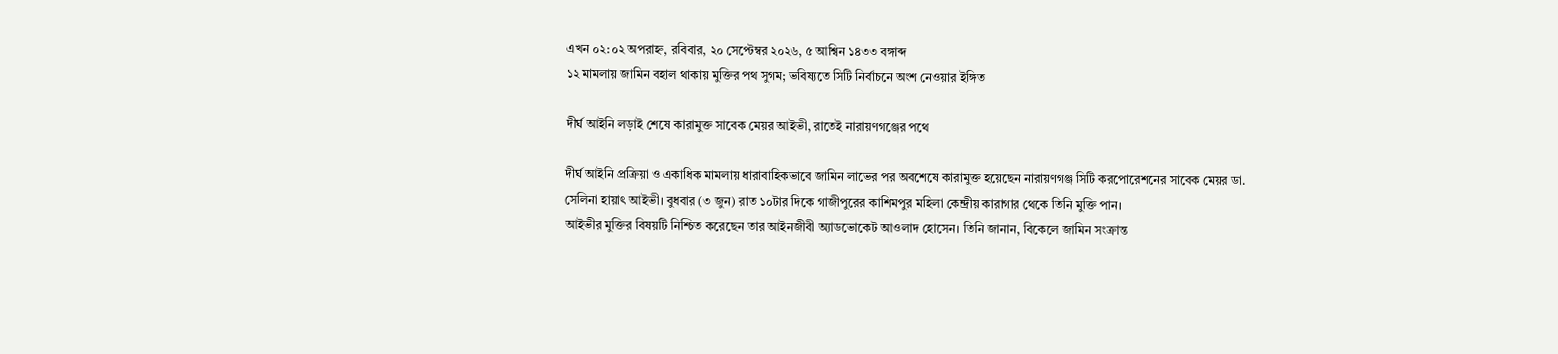এখন ০২:০২ অপরাহ্ন, রবিবার, ২০ সেপ্টেম্বর ২০২৬, ৫ আশ্বিন ১৪৩৩ বঙ্গাব্দ
১২ মামলায় জামিন বহাল থাকায় মুক্তির পথ সুগম; ভবিষ্যতে সিটি নির্বাচনে অংশ নেওয়ার ইঙ্গিত

দীর্ঘ আইনি লড়াই শেষে কারামুক্ত সাবেক মেয়র আইভী, রাতেই নারায়ণগঞ্জের পথে

দীর্ঘ আইনি প্রক্রিয়া ও একাধিক মামলায় ধারাবাহিকভাবে জামিন লাভের পর অবশেষে কারামুক্ত হয়েছেন নারায়ণগঞ্জ সিটি করপোরেশনের সাবেক মেয়র ডা. সেলিনা হায়াৎ আইভী। বুধবার (৩ জুন) রাত ১০টার দিকে গাজীপুরের কাশিমপুর মহিলা কেন্দ্রীয় কারাগার থেকে তিনি মুক্তি পান।
আইভীর মুক্তির বিষয়টি নিশ্চিত করেছেন তার আইনজীবী অ্যাডভোকেট আওলাদ হোসেন। তিনি জানান, বিকেলে জামিন সংক্রান্ত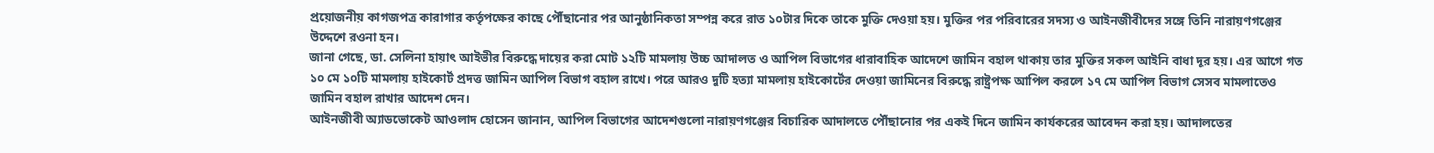প্রয়োজনীয় কাগজপত্র কারাগার কর্তৃপক্ষের কাছে পৌঁছানোর পর আনুষ্ঠানিকতা সম্পন্ন করে রাত ১০টার দিকে তাকে মুক্তি দেওয়া হয়। মুক্তির পর পরিবারের সদস্য ও আইনজীবীদের সঙ্গে তিনি নারায়ণগঞ্জের উদ্দেশে রওনা হন।
জানা গেছে, ডা. সেলিনা হায়াৎ আইভীর বিরুদ্ধে দায়ের করা মোট ১২টি মামলায় উচ্চ আদালত ও আপিল বিভাগের ধারাবাহিক আদেশে জামিন বহাল থাকায় তার মুক্তির সকল আইনি বাধা দূর হয়। এর আগে গত ১০ মে ১০টি মামলায় হাইকোর্ট প্রদত্ত জামিন আপিল বিভাগ বহাল রাখে। পরে আরও দুটি হত্যা মামলায় হাইকোর্টের দেওয়া জামিনের বিরুদ্ধে রাষ্ট্রপক্ষ আপিল করলে ১৭ মে আপিল বিভাগ সেসব মামলাতেও জামিন বহাল রাখার আদেশ দেন।
আইনজীবী অ্যাডভোকেট আওলাদ হোসেন জানান, আপিল বিভাগের আদেশগুলো নারায়ণগঞ্জের বিচারিক আদালতে পৌঁছানোর পর একই দিনে জামিন কার্যকরের আবেদন করা হয়। আদালতের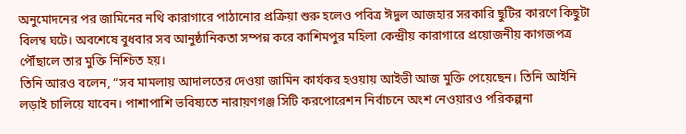অনুমোদনের পর জামিনের নথি কারাগারে পাঠানোর প্রক্রিয়া শুরু হলেও পবিত্র ঈদুল আজহার সরকারি ছুটির কারণে কিছুটা বিলম্ব ঘটে। অবশেষে বুধবার সব আনুষ্ঠানিকতা সম্পন্ন করে কাশিমপুর মহিলা কেন্দ্রীয় কারাগারে প্রয়োজনীয় কাগজপত্র পৌঁছালে তার মুক্তি নিশ্চিত হয়।
তিনি আরও বলেন, “সব মামলায় আদালতের দেওয়া জামিন কার্যকর হওয়ায় আইভী আজ মুক্তি পেয়েছেন। তিনি আইনি লড়াই চালিয়ে যাবেন। পাশাপাশি ভবিষ্যতে নারায়ণগঞ্জ সিটি করপোরেশন নির্বাচনে অংশ নেওয়ারও পরিকল্পনা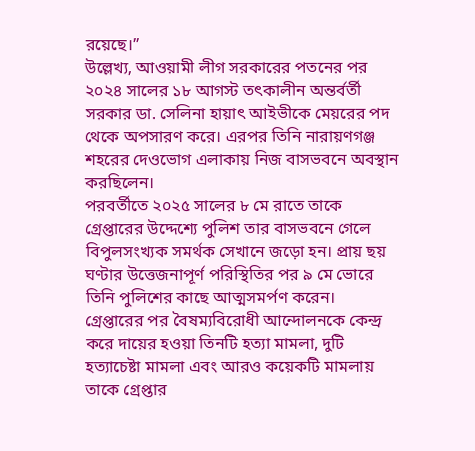রয়েছে।”
উল্লেখ্য, আওয়ামী লীগ সরকারের পতনের পর ২০২৪ সালের ১৮ আগস্ট তৎকালীন অন্তর্বর্তী সরকার ডা. সেলিনা হায়াৎ আইভীকে মেয়রের পদ থেকে অপসারণ করে। এরপর তিনি নারায়ণগঞ্জ শহরের দেওভোগ এলাকায় নিজ বাসভবনে অবস্থান করছিলেন।
পরবর্তীতে ২০২৫ সালের ৮ মে রাতে তাকে গ্রেপ্তারের উদ্দেশ্যে পুলিশ তার বাসভবনে গেলে বিপুলসংখ্যক সমর্থক সেখানে জড়ো হন। প্রায় ছয় ঘণ্টার উত্তেজনাপূর্ণ পরিস্থিতির পর ৯ মে ভোরে তিনি পুলিশের কাছে আত্মসমর্পণ করেন।
গ্রেপ্তারের পর বৈষম্যবিরোধী আন্দোলনকে কেন্দ্র করে দায়ের হওয়া তিনটি হত্যা মামলা, দুটি হত্যাচেষ্টা মামলা এবং আরও কয়েকটি মামলায় তাকে গ্রেপ্তার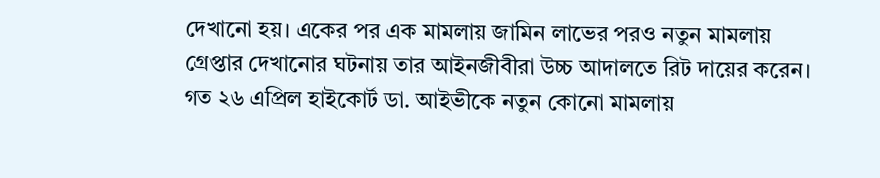দেখানো হয়। একের পর এক মামলায় জামিন লাভের পরও নতুন মামলায় গ্রেপ্তার দেখানোর ঘটনায় তার আইনজীবীরা উচ্চ আদালতে রিট দায়ের করেন।
গত ২৬ এপ্রিল হাইকোর্ট ডা. আইভীকে নতুন কোনো মামলায়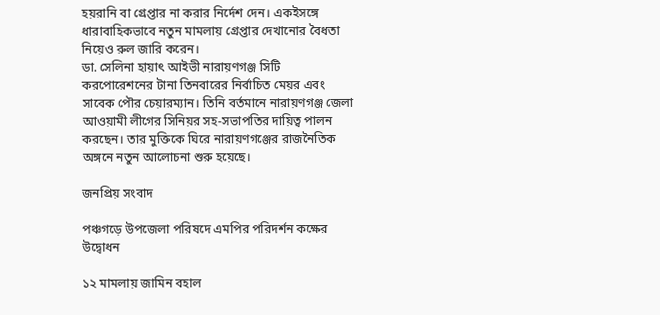হয়রানি বা গ্রেপ্তার না করার নির্দেশ দেন। একইসঙ্গে ধারাবাহিকভাবে নতুন মামলায় গ্রেপ্তার দেখানোর বৈধতা নিয়েও রুল জারি করেন।
ডা. সেলিনা হায়াৎ আইভী নারায়ণগঞ্জ সিটি করপোরেশনের টানা তিনবারের নির্বাচিত মেয়র এবং সাবেক পৌর চেয়ারম্যান। তিনি বর্তমানে নারায়ণগঞ্জ জেলা আওয়ামী লীগের সিনিয়র সহ-সভাপতির দায়িত্ব পালন করছেন। তার মুক্তিকে ঘিরে নারায়ণগঞ্জের রাজনৈতিক অঙ্গনে নতুন আলোচনা শুরু হয়েছে।

জনপ্রিয় সংবাদ

পঞ্চগড়ে উপজেলা পরিষদে এমপির পরিদর্শন কক্ষের উদ্বোধন

১২ মামলায় জামিন বহাল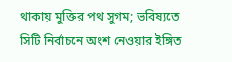থাকায় মুক্তির পথ সুগম; ভবিষ্যতে সিটি নির্বাচনে অংশ নেওয়ার ইঙ্গিত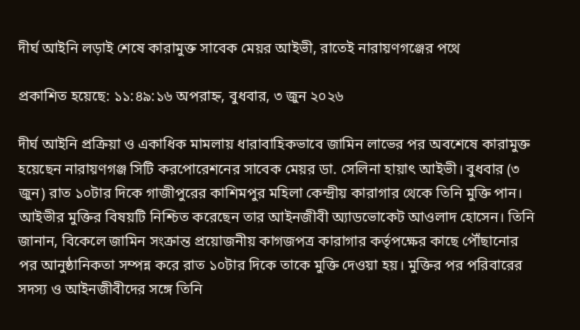দীর্ঘ আইনি লড়াই শেষে কারামুক্ত সাবেক মেয়র আইভী, রাতেই নারায়ণগঞ্জের পথে

প্রকাশিত হয়েছে: ১১:৪৯:১৬ অপরাহ্ন, বুধবার, ৩ জুন ২০২৬

দীর্ঘ আইনি প্রক্রিয়া ও একাধিক মামলায় ধারাবাহিকভাবে জামিন লাভের পর অবশেষে কারামুক্ত হয়েছেন নারায়ণগঞ্জ সিটি করপোরেশনের সাবেক মেয়র ডা. সেলিনা হায়াৎ আইভী। বুধবার (৩ জুন) রাত ১০টার দিকে গাজীপুরের কাশিমপুর মহিলা কেন্দ্রীয় কারাগার থেকে তিনি মুক্তি পান।
আইভীর মুক্তির বিষয়টি নিশ্চিত করেছেন তার আইনজীবী অ্যাডভোকেট আওলাদ হোসেন। তিনি জানান, বিকেলে জামিন সংক্রান্ত প্রয়োজনীয় কাগজপত্র কারাগার কর্তৃপক্ষের কাছে পৌঁছানোর পর আনুষ্ঠানিকতা সম্পন্ন করে রাত ১০টার দিকে তাকে মুক্তি দেওয়া হয়। মুক্তির পর পরিবারের সদস্য ও আইনজীবীদের সঙ্গে তিনি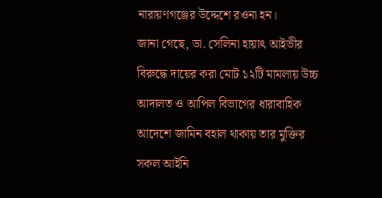নারায়ণগঞ্জের উদ্দেশে রওনা হন।
জানা গেছে, ডা. সেলিনা হায়াৎ আইভীর বিরুদ্ধে দায়ের করা মোট ১২টি মামলায় উচ্চ আদালত ও আপিল বিভাগের ধারাবাহিক আদেশে জামিন বহাল থাকায় তার মুক্তির সকল আইনি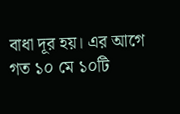বাধা দূর হয়। এর আগে গত ১০ মে ১০টি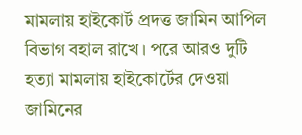মামলায় হাইকোর্ট প্রদত্ত জামিন আপিল বিভাগ বহাল রাখে। পরে আরও দুটি হত্যা মামলায় হাইকোর্টের দেওয়া জামিনের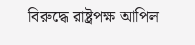বিরুদ্ধে রাষ্ট্রপক্ষ আপিল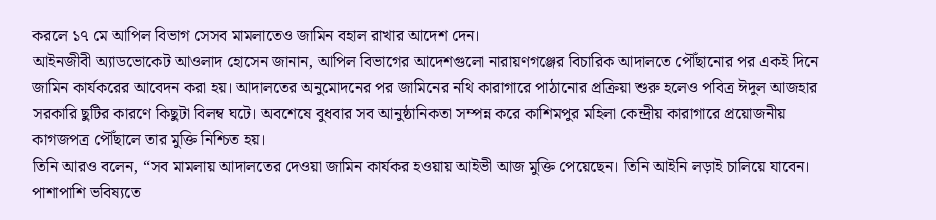করলে ১৭ মে আপিল বিভাগ সেসব মামলাতেও জামিন বহাল রাখার আদেশ দেন।
আইনজীবী অ্যাডভোকেট আওলাদ হোসেন জানান, আপিল বিভাগের আদেশগুলো নারায়ণগঞ্জের বিচারিক আদালতে পৌঁছানোর পর একই দিনে জামিন কার্যকরের আবেদন করা হয়। আদালতের অনুমোদনের পর জামিনের নথি কারাগারে পাঠানোর প্রক্রিয়া শুরু হলেও পবিত্র ঈদুল আজহার সরকারি ছুটির কারণে কিছুটা বিলম্ব ঘটে। অবশেষে বুধবার সব আনুষ্ঠানিকতা সম্পন্ন করে কাশিমপুর মহিলা কেন্দ্রীয় কারাগারে প্রয়োজনীয় কাগজপত্র পৌঁছালে তার মুক্তি নিশ্চিত হয়।
তিনি আরও বলেন, “সব মামলায় আদালতের দেওয়া জামিন কার্যকর হওয়ায় আইভী আজ মুক্তি পেয়েছেন। তিনি আইনি লড়াই চালিয়ে যাবেন। পাশাপাশি ভবিষ্যতে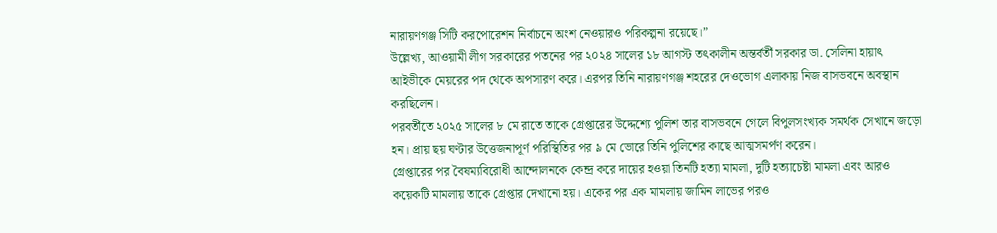নারায়ণগঞ্জ সিটি করপোরেশন নির্বাচনে অংশ নেওয়ারও পরিকল্পনা রয়েছে।”
উল্লেখ্য, আওয়ামী লীগ সরকারের পতনের পর ২০২৪ সালের ১৮ আগস্ট তৎকালীন অন্তর্বর্তী সরকার ডা. সেলিনা হায়াৎ আইভীকে মেয়রের পদ থেকে অপসারণ করে। এরপর তিনি নারায়ণগঞ্জ শহরের দেওভোগ এলাকায় নিজ বাসভবনে অবস্থান করছিলেন।
পরবর্তীতে ২০২৫ সালের ৮ মে রাতে তাকে গ্রেপ্তারের উদ্দেশ্যে পুলিশ তার বাসভবনে গেলে বিপুলসংখ্যক সমর্থক সেখানে জড়ো হন। প্রায় ছয় ঘণ্টার উত্তেজনাপূর্ণ পরিস্থিতির পর ৯ মে ভোরে তিনি পুলিশের কাছে আত্মসমর্পণ করেন।
গ্রেপ্তারের পর বৈষম্যবিরোধী আন্দোলনকে কেন্দ্র করে দায়ের হওয়া তিনটি হত্যা মামলা, দুটি হত্যাচেষ্টা মামলা এবং আরও কয়েকটি মামলায় তাকে গ্রেপ্তার দেখানো হয়। একের পর এক মামলায় জামিন লাভের পরও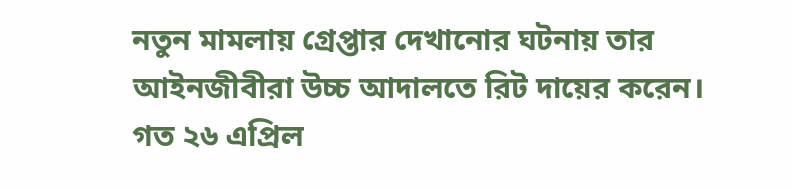নতুন মামলায় গ্রেপ্তার দেখানোর ঘটনায় তার আইনজীবীরা উচ্চ আদালতে রিট দায়ের করেন।
গত ২৬ এপ্রিল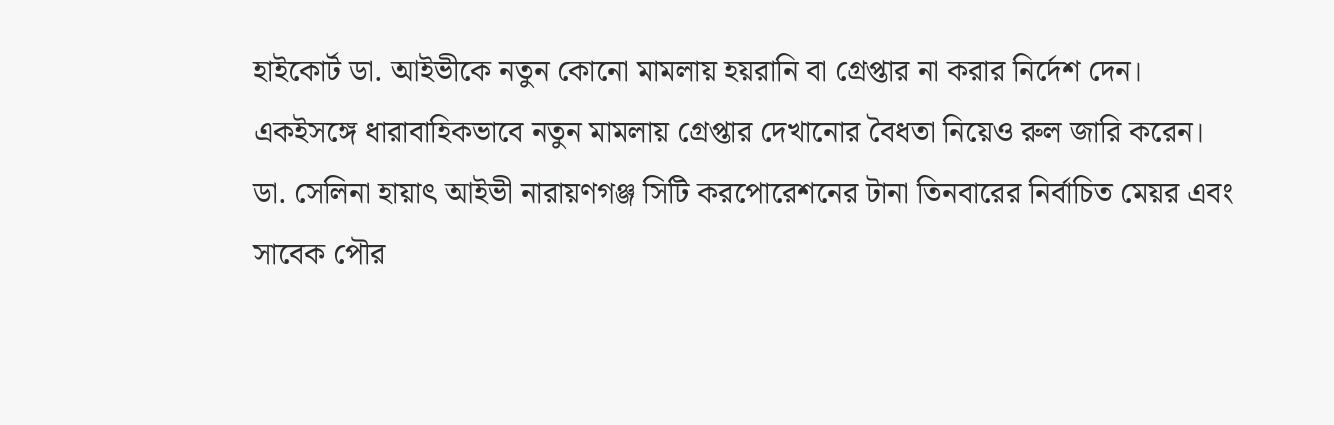হাইকোর্ট ডা. আইভীকে নতুন কোনো মামলায় হয়রানি বা গ্রেপ্তার না করার নির্দেশ দেন। একইসঙ্গে ধারাবাহিকভাবে নতুন মামলায় গ্রেপ্তার দেখানোর বৈধতা নিয়েও রুল জারি করেন।
ডা. সেলিনা হায়াৎ আইভী নারায়ণগঞ্জ সিটি করপোরেশনের টানা তিনবারের নির্বাচিত মেয়র এবং সাবেক পৌর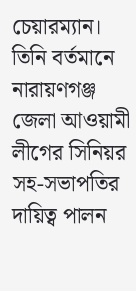চেয়ারম্যান। তিনি বর্তমানে নারায়ণগঞ্জ জেলা আওয়ামী লীগের সিনিয়র সহ-সভাপতির দায়িত্ব পালন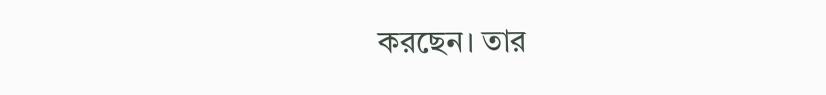করছেন। তার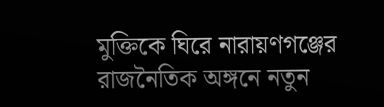মুক্তিকে ঘিরে নারায়ণগঞ্জের রাজনৈতিক অঙ্গনে নতুন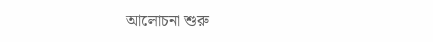আলোচনা শুরু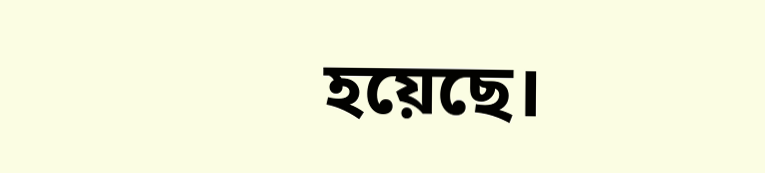হয়েছে।